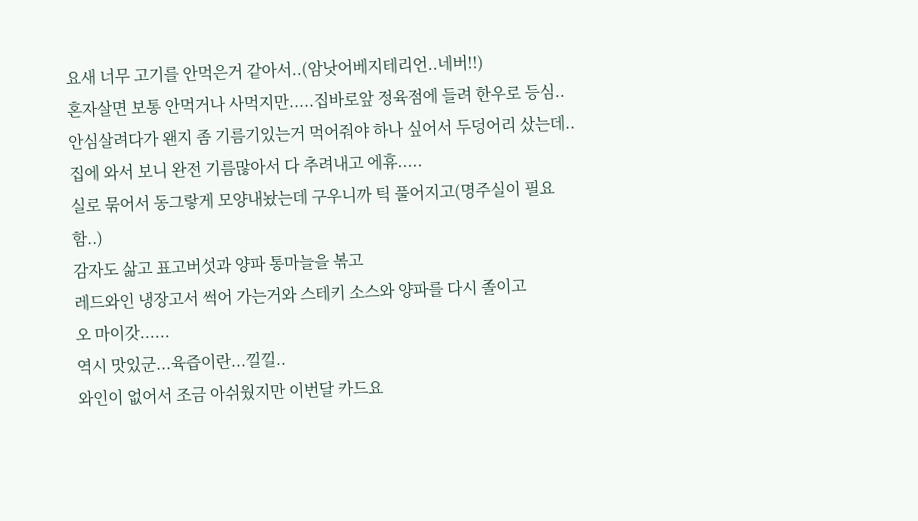요새 너무 고기를 안먹은거 같아서..(암낫어베지테리언..네버!!)
혼자살면 보통 안먹거나 사먹지만.....집바로앞 정육점에 들려 한우로 등심..안심살려다가 왠지 좀 기름기있는거 먹어줘야 하나 싶어서 두덩어리 샀는데..
집에 와서 보니 완전 기름많아서 다 추려내고 에휴.....
실로 묶어서 동그랗게 모양내놨는데 구우니까 틱 풀어지고(명주실이 필요함..)
감자도 삶고 표고버섯과 양파 통마늘을 볶고
레드와인 냉장고서 썩어 가는거와 스테키 소스와 양파를 다시 졸이고
오 마이갓......
역시 맛있군...육즙이란...낄낄..
와인이 없어서 조금 아쉬웠지만 이번달 카드요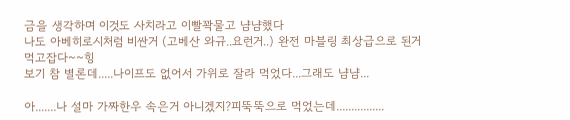금을 생각하며 이것도 사치라고 이빨꽉물고 냠냠했다
나도 아베히로시처럼 비싼거 (고베산 와규..요런거..) 완전 마블링 최상급으로 된거 먹고잡다~~힝
보기 참 별론데.....나이프도 없어서 가위로 잘라 먹었다...그래도 냠냠...

아.......나 설마 가짜한우 속은거 아니겠지?피뚝뚝으로 먹었는데................